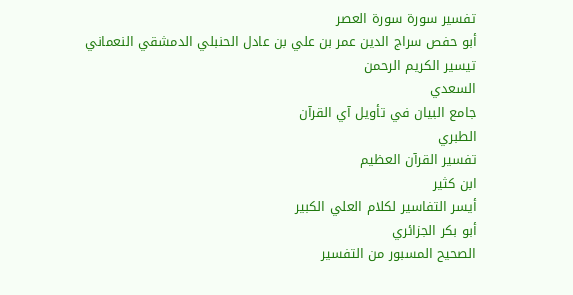تفسير سورة سورة العصر
أبو حفص سراج الدين عمر بن علي بن عادل الحنبلي الدمشقي النعماني
تيسير الكريم الرحمن
السعدي
جامع البيان في تأويل آي القرآن
الطبري
تفسير القرآن العظيم
ابن كثير
أيسر التفاسير لكلام العلي الكبير
أبو بكر الجزائري
الصحيح المسبور من التفسير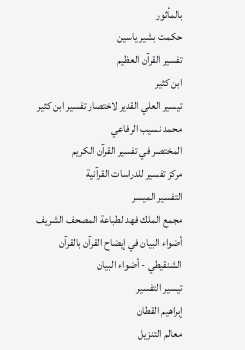بالمأثور
حكمت بشير ياسين
تفسير القرآن العظيم
ابن كثير
تيسير العلي القدير لاختصار تفسير ابن كثير
محمد نسيب الرفاعي
المختصر في تفسير القرآن الكريم
مركز تفسير للدراسات القرآنية
التفسير الميسر
مجمع الملك فهد لطباعة المصحف الشريف
أضواء البيان في إيضاح القرآن بالقرآن
الشنقيطي - أضواء البيان
تيسير التفسير
إبراهيم القطان
معالم التنزيل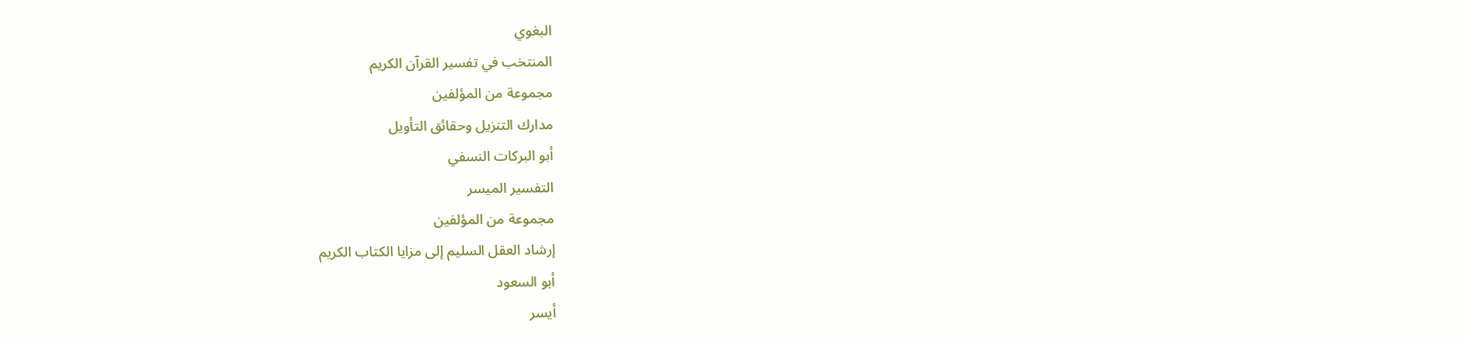البغوي
المنتخب في تفسير القرآن الكريم
مجموعة من المؤلفين
مدارك التنزيل وحقائق التأويل
أبو البركات النسفي
التفسير الميسر
مجموعة من المؤلفين
إرشاد العقل السليم إلى مزايا الكتاب الكريم
أبو السعود
أيسر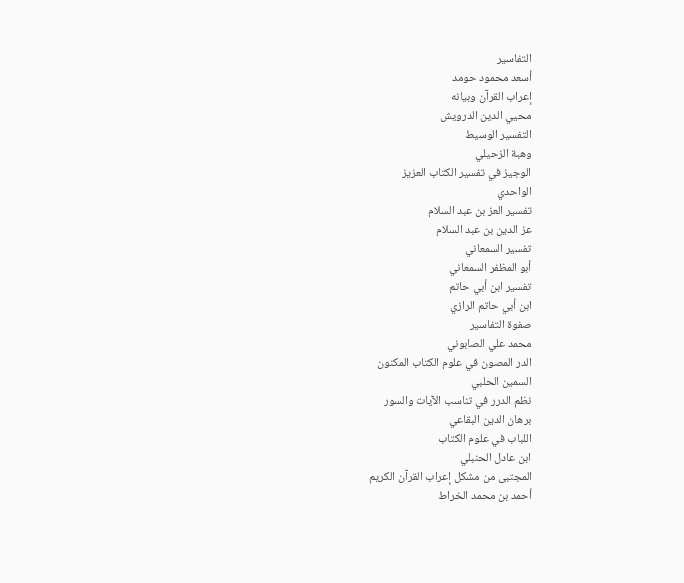التفاسير
أسعد محمود حومد
إعراب القرآن وبيانه
محيي الدين الدرويش
التفسير الوسيط
وهبة الزحيلي
الوجيز في تفسير الكتاب العزيز
الواحدي
تفسير العز بن عبد السلام
عز الدين بن عبد السلام
تفسير السمعاني
أبو المظفر السمعاني
تفسير ابن أبي حاتم
ابن أبي حاتم الرازي
صفوة التفاسير
محمد علي الصابوني
الدر المصون في علوم الكتاب المكنون
السمين الحلبي
نظم الدرر في تناسب الآيات والسور
برهان الدين البقاعي
اللباب في علوم الكتاب
ابن عادل الحنبلي
المجتبى من مشكل إعراب القرآن الكريم
أحمد بن محمد الخراط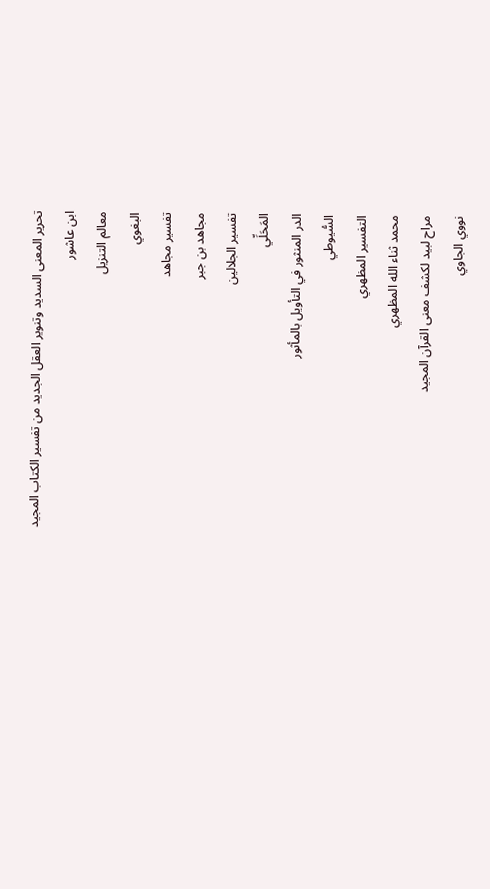تحرير المعنى السديد وتنوير العقل الجديد من تفسير الكتاب المجيد
ابن عاشور
معالم التنزيل
البغوي
تفسير مجاهد
مجاهد بن جبر
تفسير الجلالين
المَحَلِّي
الدر المنثور في التأويل بالمأثور
السُّيوطي
التفسير المظهري
محمد ثناء الله المظهري
مراح لبيد لكشف معنى القرآن المجيد
نووي الجاوي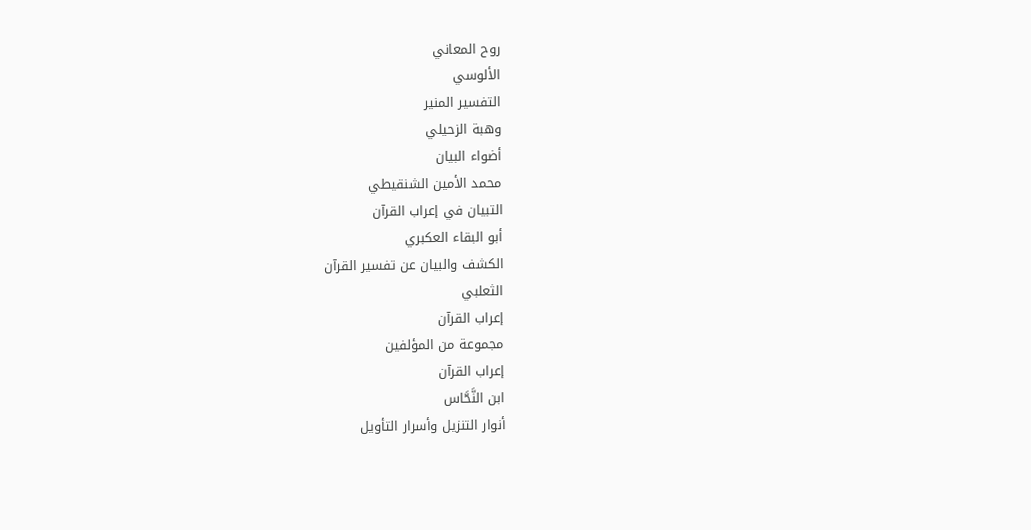روح المعاني
الألوسي
التفسير المنير
وهبة الزحيلي
أضواء البيان
محمد الأمين الشنقيطي
التبيان في إعراب القرآن
أبو البقاء العكبري
الكشف والبيان عن تفسير القرآن
الثعلبي
إعراب القرآن
مجموعة من المؤلفين
إعراب القرآن
ابن النَّحَّاس
أنوار التنزيل وأسرار التأويل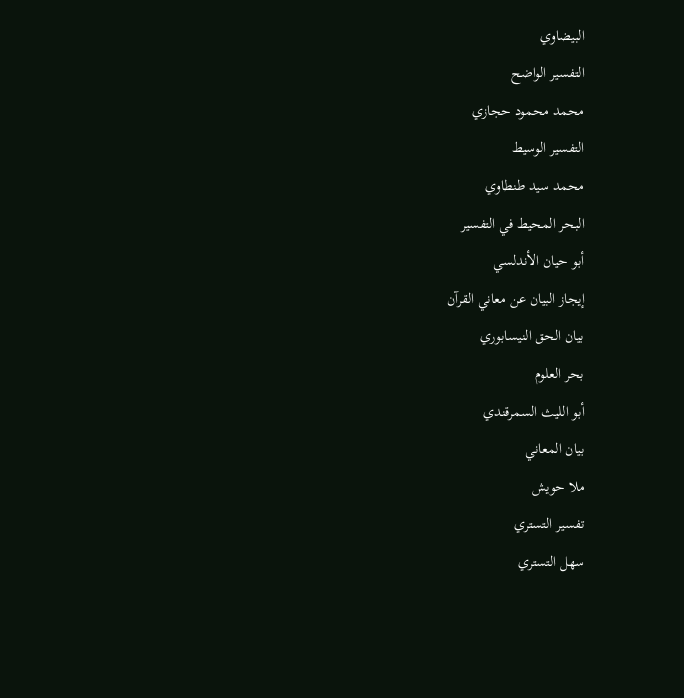البيضاوي
التفسير الواضح
محمد محمود حجازي
التفسير الوسيط
محمد سيد طنطاوي
البحر المحيط في التفسير
أبو حيان الأندلسي
إيجاز البيان عن معاني القرآن
بيان الحق النيسابوري
بحر العلوم
أبو الليث السمرقندي
بيان المعاني
ملا حويش
تفسير التستري
سهل التستري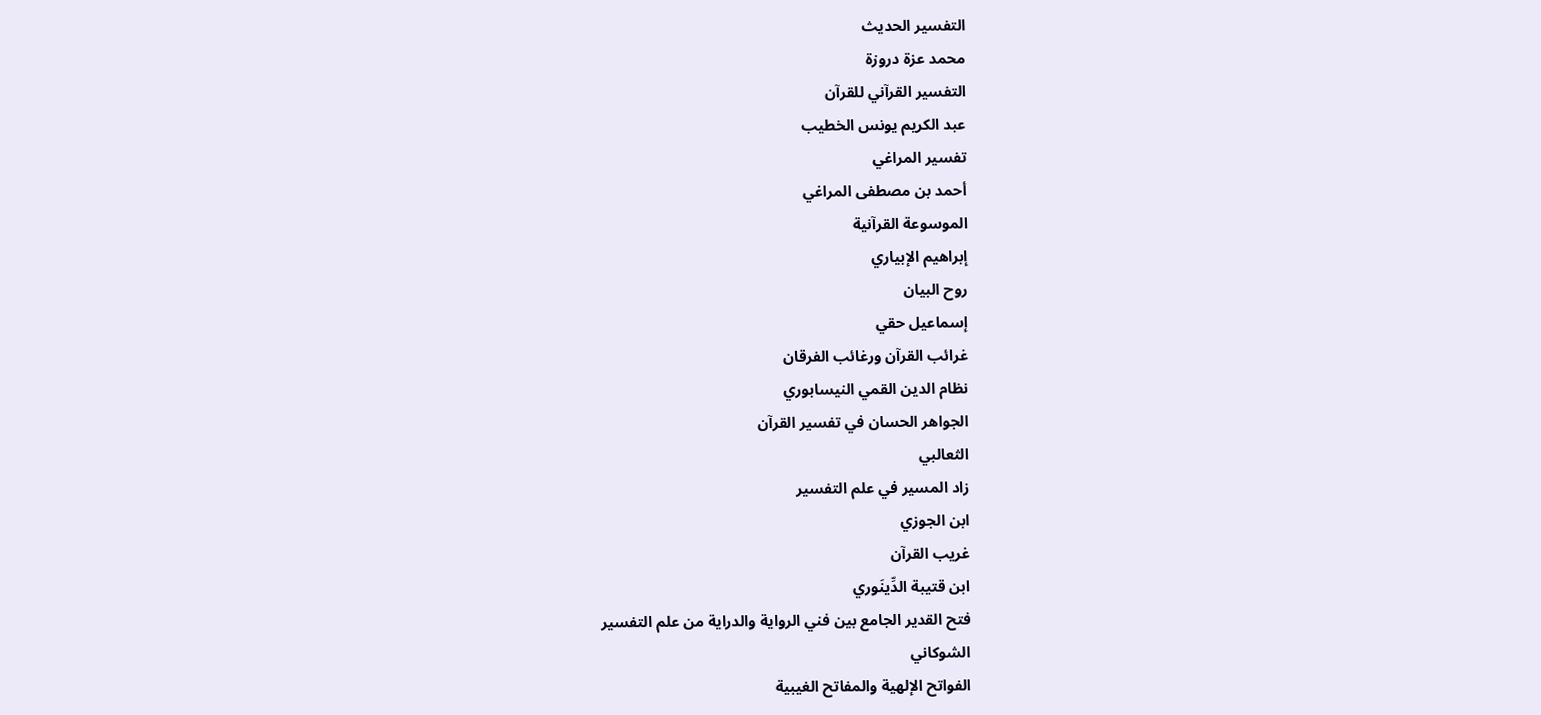التفسير الحديث
محمد عزة دروزة
التفسير القرآني للقرآن
عبد الكريم يونس الخطيب
تفسير المراغي
أحمد بن مصطفى المراغي
الموسوعة القرآنية
إبراهيم الإبياري
روح البيان
إسماعيل حقي
غرائب القرآن ورغائب الفرقان
نظام الدين القمي النيسابوري
الجواهر الحسان في تفسير القرآن
الثعالبي
زاد المسير في علم التفسير
ابن الجوزي
غريب القرآن
ابن قتيبة الدِّينَوري
فتح القدير الجامع بين فني الرواية والدراية من علم التفسير
الشوكاني
الفواتح الإلهية والمفاتح الغيبية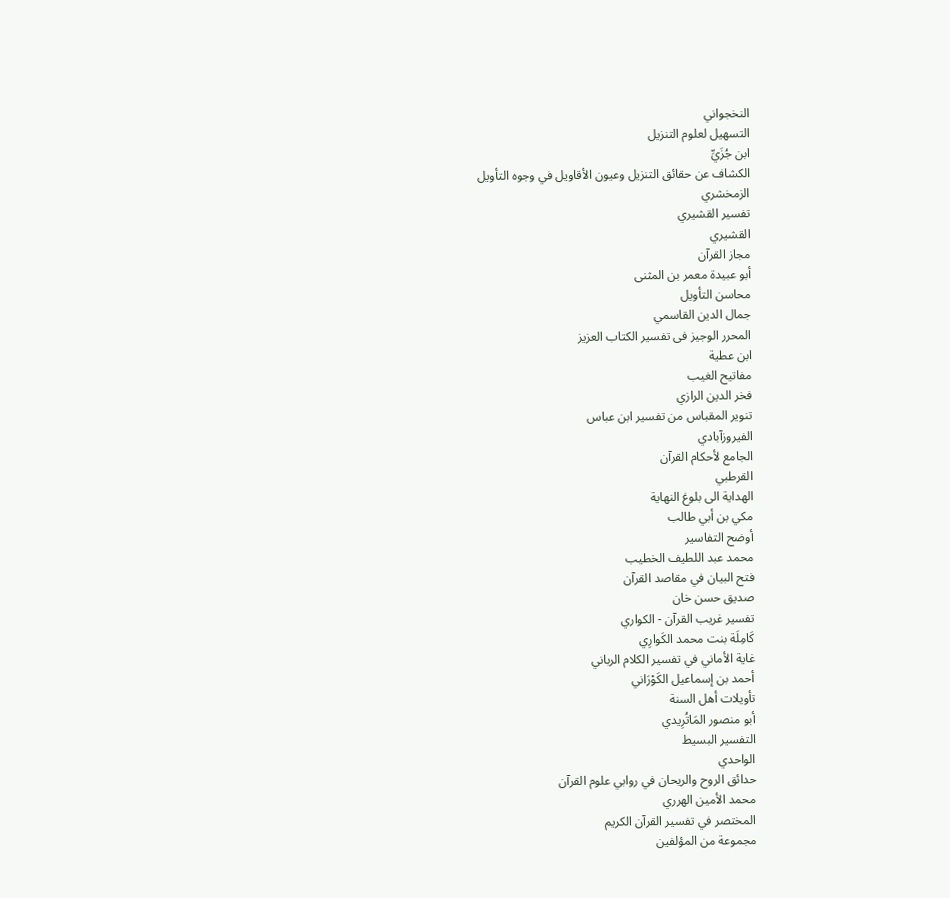النخجواني
التسهيل لعلوم التنزيل
ابن جُزَيِّ
الكشاف عن حقائق التنزيل وعيون الأقاويل في وجوه التأويل
الزمخشري
تفسير القشيري
القشيري
مجاز القرآن
أبو عبيدة معمر بن المثنى
محاسن التأويل
جمال الدين القاسمي
المحرر الوجيز فى تفسير الكتاب العزيز
ابن عطية
مفاتيح الغيب
فخر الدين الرازي
تنوير المقباس من تفسير ابن عباس
الفيروزآبادي
الجامع لأحكام القرآن
القرطبي
الهداية الى بلوغ النهاية
مكي بن أبي طالب
أوضح التفاسير
محمد عبد اللطيف الخطيب
فتح البيان في مقاصد القرآن
صديق حسن خان
تفسير غريب القرآن - الكواري
كَامِلَة بنت محمد الكَوارِي
غاية الأماني في تفسير الكلام الرباني
أحمد بن إسماعيل الكَوْرَاني
تأويلات أهل السنة
أبو منصور المَاتُرِيدي
التفسير البسيط
الواحدي
حدائق الروح والريحان في روابي علوم القرآن
محمد الأمين الهرري
المختصر في تفسير القرآن الكريم
مجموعة من المؤلفين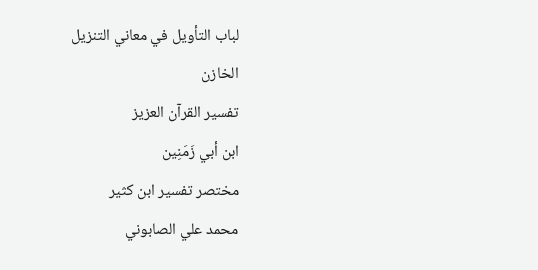لباب التأويل في معاني التنزيل
الخازن
تفسير القرآن العزيز
ابن أبي زَمَنِين
مختصر تفسير ابن كثير
محمد علي الصابوني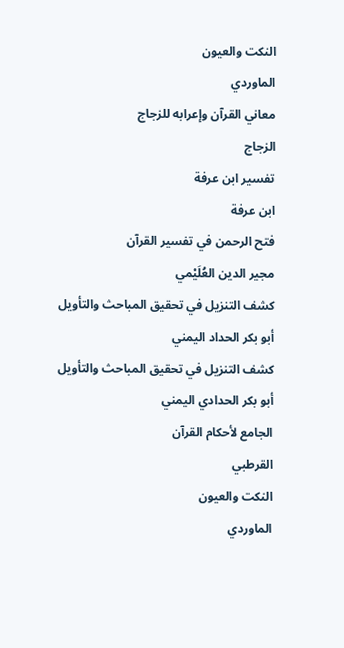النكت والعيون
الماوردي
معاني القرآن وإعرابه للزجاج
الزجاج
تفسير ابن عرفة
ابن عرفة
فتح الرحمن في تفسير القرآن
مجير الدين العُلَيْمي
كشف التنزيل في تحقيق المباحث والتأويل
أبو بكر الحداد اليمني
كشف التنزيل في تحقيق المباحث والتأويل
أبو بكر الحدادي اليمني
الجامع لأحكام القرآن
القرطبي
النكت والعيون
الماوردي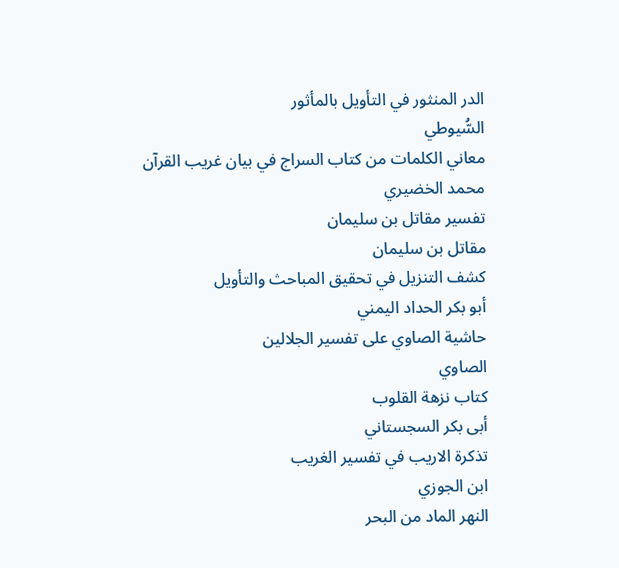الدر المنثور في التأويل بالمأثور
السُّيوطي
معاني الكلمات من كتاب السراج في بيان غريب القرآن
محمد الخضيري
تفسير مقاتل بن سليمان
مقاتل بن سليمان
كشف التنزيل في تحقيق المباحث والتأويل
أبو بكر الحداد اليمني
حاشية الصاوي على تفسير الجلالين
الصاوي
كتاب نزهة القلوب
أبى بكر السجستاني
تذكرة الاريب في تفسير الغريب
ابن الجوزي
النهر الماد من البحر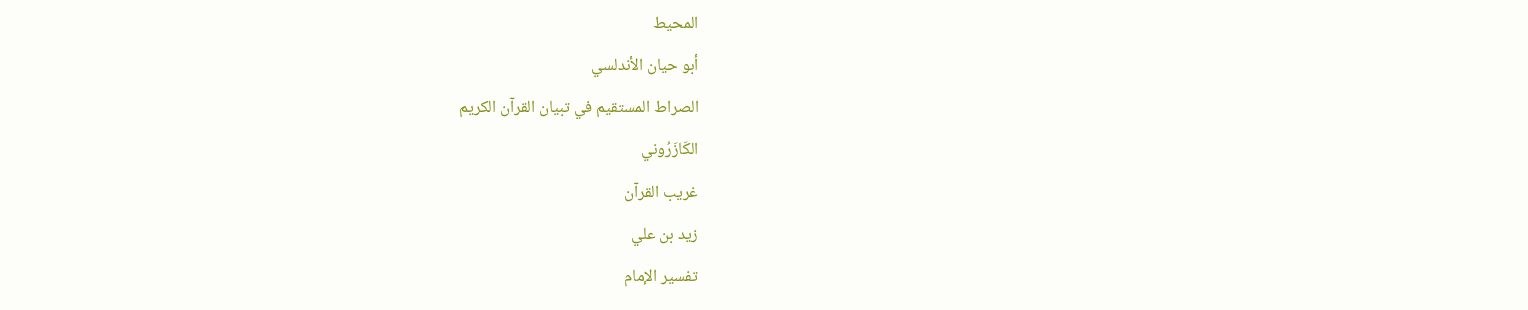المحيط
أبو حيان الأندلسي
الصراط المستقيم في تبيان القرآن الكريم
الكَازَرُوني
غريب القرآن
زيد بن علي
تفسير الإمام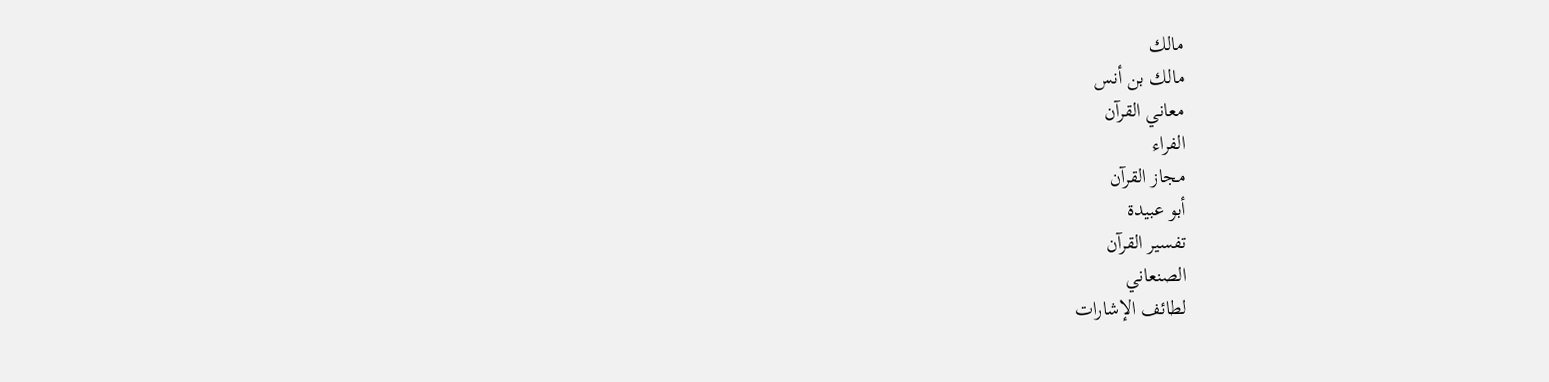مالك
مالك بن أنس
معاني القرآن
الفراء
مجاز القرآن
أبو عبيدة
تفسير القرآن
الصنعاني
لطائف الإشارات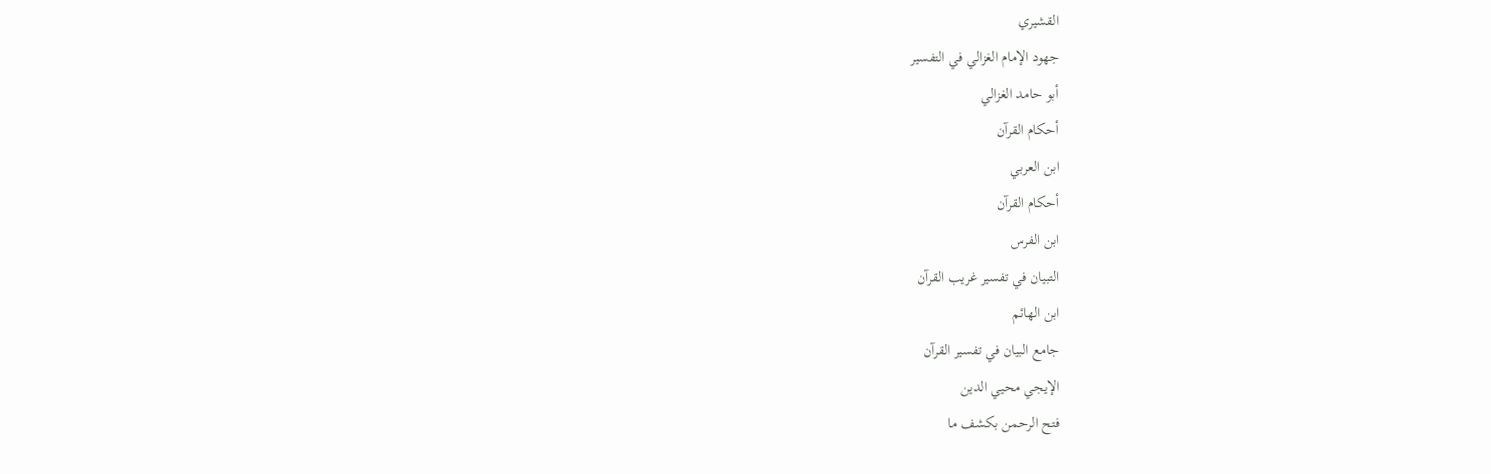القشيري
جهود الإمام الغزالي في التفسير
أبو حامد الغزالي
أحكام القرآن
ابن العربي
أحكام القرآن
ابن الفرس
التبيان في تفسير غريب القرآن
ابن الهائم
جامع البيان في تفسير القرآن
الإيجي محيي الدين
فتح الرحمن بكشف ما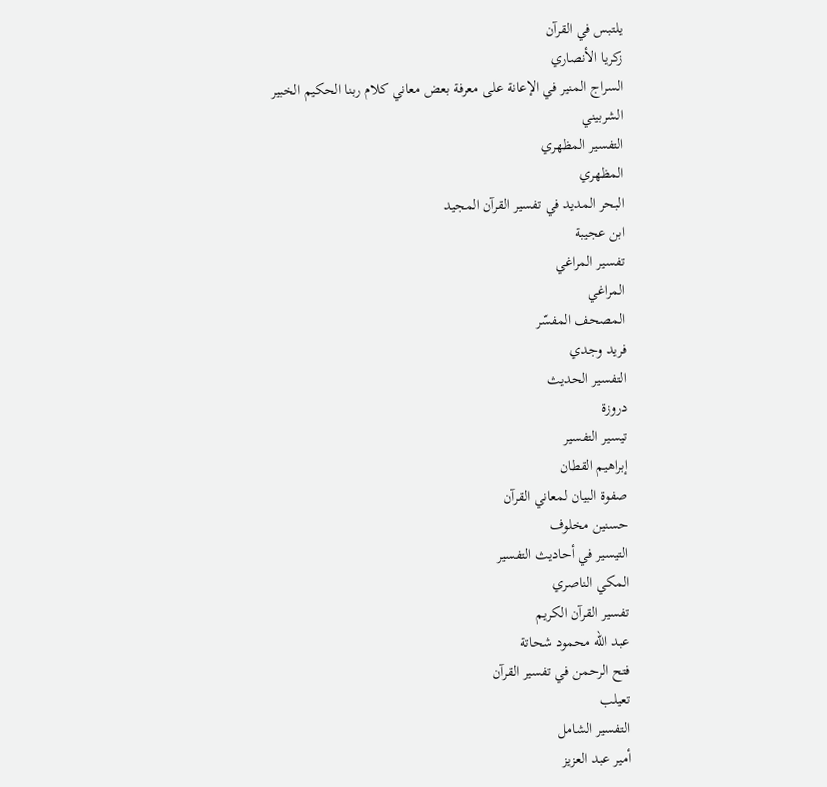يلتبس في القرآن
زكريا الأنصاري
السراج المنير في الإعانة على معرفة بعض معاني كلام ربنا الحكيم الخبير
الشربيني
التفسير المظهري
المظهري
البحر المديد في تفسير القرآن المجيد
ابن عجيبة
تفسير المراغي
المراغي
المصحف المفسّر
فريد وجدي
التفسير الحديث
دروزة
تيسير التفسير
إبراهيم القطان
صفوة البيان لمعاني القرآن
حسنين مخلوف
التيسير في أحاديث التفسير
المكي الناصري
تفسير القرآن الكريم
عبد الله محمود شحاتة
فتح الرحمن في تفسير القرآن
تعيلب
التفسير الشامل
أمير عبد العزيز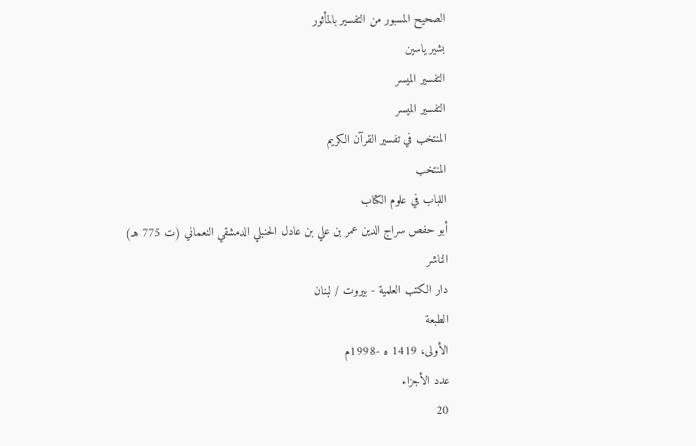الصحيح المسبور من التفسير بالمأثور
بشير ياسين
التفسير الميسر
التفسير الميسر
المنتخب في تفسير القرآن الكريم
المنتخب
اللباب في علوم الكتاب
أبو حفص سراج الدين عمر بن علي بن عادل الحنبلي الدمشقي النعماني (ت 775 هـ)
الناشر
دار الكتب العلمية - بيروت / لبنان
الطبعة
الأولى، 1419 ه -1998م
عدد الأجزاء
20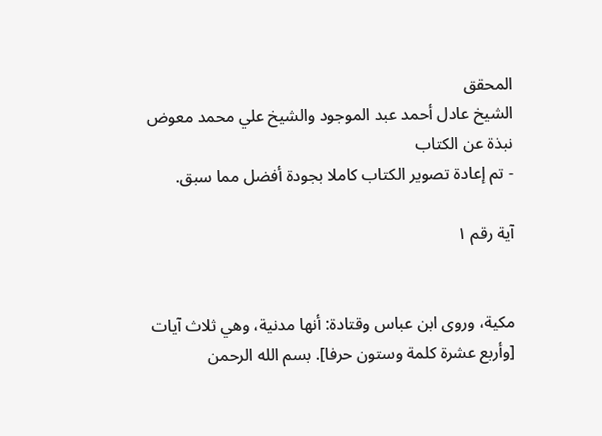المحقق
الشيخ عادل أحمد عبد الموجود والشيخ علي محمد معوض
نبذة عن الكتاب
- تم إعادة تصوير الكتاب كاملا بجودة أفضل مما سبق.

آية رقم ١


مكية، وروى ابن عباس وقتادة: أنها مدنية، وهي ثلاث آيات [وأربع عشرة كلمة وستون حرفا]. بسم الله الرحمن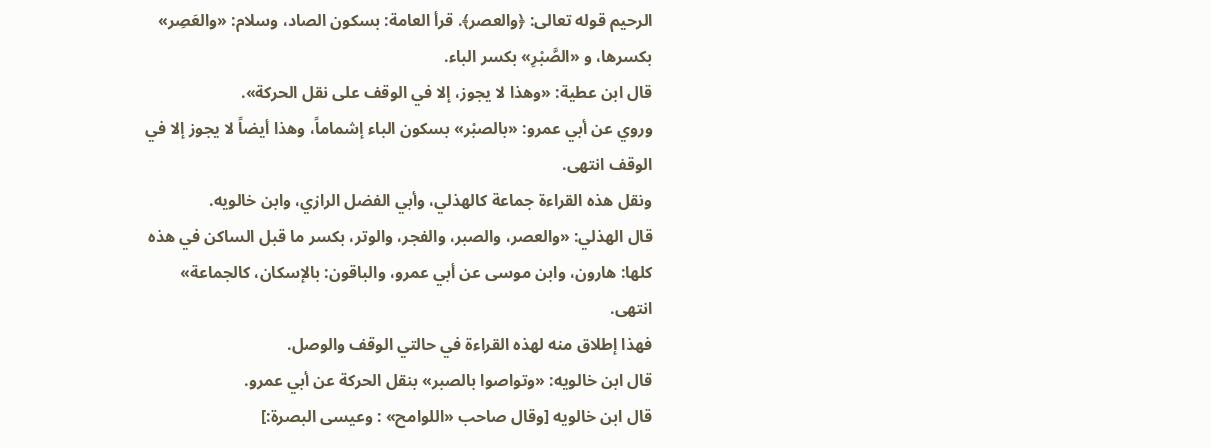الرحيم قوله تعالى: ﴿والعصر﴾. قرأ العامة: بسكون الصاد، وسلام: «والعَصِر» بكسرها، و «الصَّبْرِ» بكسر الباء.
قال ابن عطية: «وهذا لا يجوز، إلا في الوقف على نقل الحركة».
وروي عن أبي عمرو: «بالصبْر» بسكون الباء إشماماً، وهذا أيضاً لا يجوز إلا في الوقف انتهى.
ونقل هذه القراءة جماعة كالهذلي، وأبي الفضل الرازي، وابن خالويه.
قال الهذلي: «والعصر، والصبر، والفجر، والوتر، بكسر ما قبل الساكن في هذه كلها: هارون، وابن موسى عن أبي عمرو، والباقون: بالإسكان، كالجماعة» انتهى.
فهذا إطلاق منه لهذه القراءة في حالتي الوقف والوصل.
قال ابن خالويه: «وتواصوا بالصبر» بنقل الحركة عن أبي عمرو.
قال ابن خالويه [وقال صاحب «اللوامح» : وعيسى البصرة:]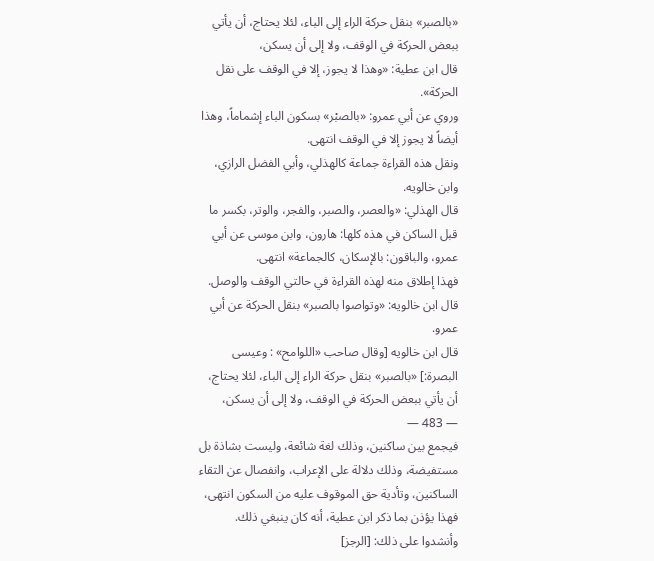«بالصبر» بنقل حركة الراء إلى الباء، لئلا يحتاج، أن يأتي ببعض الحركة في الوقف، ولا إلى أن يسكن،
قال ابن عطية: «وهذا لا يجوز، إلا في الوقف على نقل الحركة».
وروي عن أبي عمرو: «بالصبْر» بسكون الباء إشماماً، وهذا أيضاً لا يجوز إلا في الوقف انتهى.
ونقل هذه القراءة جماعة كالهذلي، وأبي الفضل الرازي، وابن خالويه.
قال الهذلي: «والعصر، والصبر، والفجر، والوتر، بكسر ما قبل الساكن في هذه كلها: هارون، وابن موسى عن أبي عمرو، والباقون: بالإسكان، كالجماعة» انتهى.
فهذا إطلاق منه لهذه القراءة في حالتي الوقف والوصل.
قال ابن خالويه: «وتواصوا بالصبر» بنقل الحركة عن أبي عمرو.
قال ابن خالويه [وقال صاحب «اللوامح» : وعيسى البصرة:] «بالصبر» بنقل حركة الراء إلى الباء، لئلا يحتاج، أن يأتي ببعض الحركة في الوقف، ولا إلى أن يسكن،
— 483 —
فيجمع بين ساكنين، وذلك لغة شائعة، وليست بشاذة بل مستفيضة، وذلك دلالة على الإعراب، وانفصال عن التقاء الساكنين، وتأدية حق الموقوف عليه من السكون انتهى، فهذا يؤذن بما ذكر ابن عطية، أنه كان ينبغي ذلك.
وأنشدوا على ذلك: [الرجز]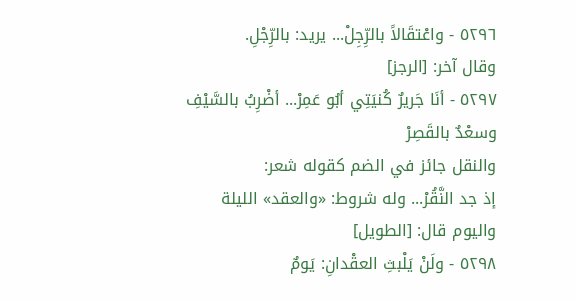٥٢٩٦ - واعْتقَالاً بالرِّجِلْ... يريد: بالرِّجْلِ.
وقال آخر: [الرجز]
٥٢٩٧ - أنَا جَريرٌ كُنيَتِي أبُو عَمِرْ... أضْرِبُ بالسَّيْفِ وسعْدٌ بالقَصِرْ
والنقل جائز في الضم كقوله شعر:
إذ جد النَّقُرْ... وله شروط: «والعقد» الليلة واليوم قال: [الطويل]
٥٢٩٨ - ولَنْ يَلْبثِ العقْدانِ: يَومٌ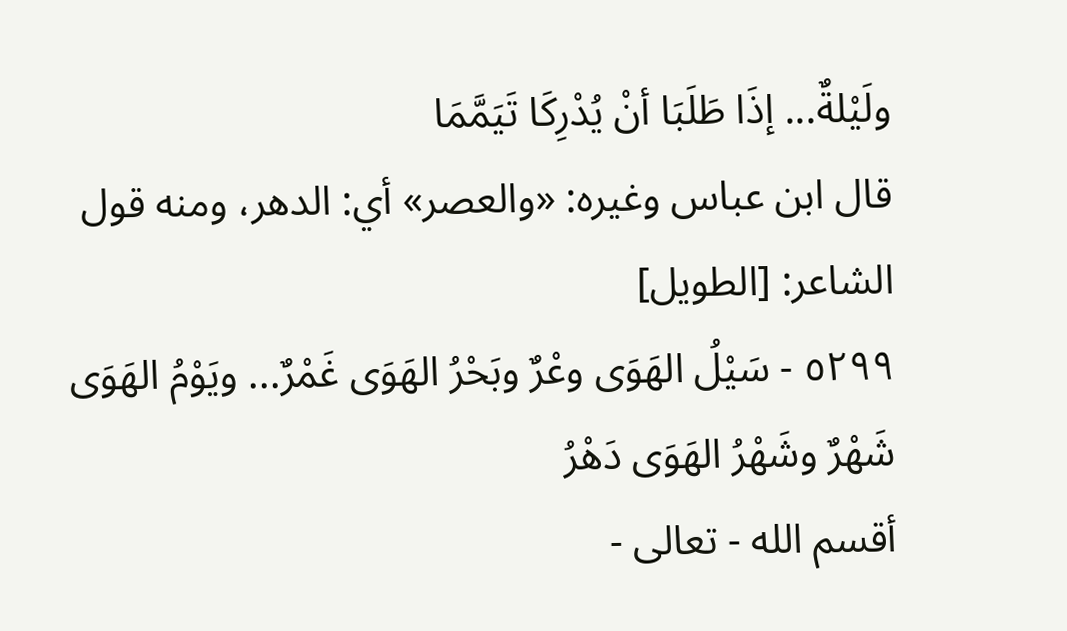ولَيْلةٌ... إذَا طَلَبَا أنْ يُدْرِكَا تَيَمَّمَا
قال ابن عباس وغيره: «والعصر» أي: الدهر، ومنه قول الشاعر: [الطويل]
٥٢٩٩ - سَيْلُ الهَوَى وعْرٌ وبَحْرُ الهَوَى غَمْرٌ... ويَوْمُ الهَوَى شَهْرٌ وشَهْرُ الهَوَى دَهْرُ
أقسم الله - تعالى -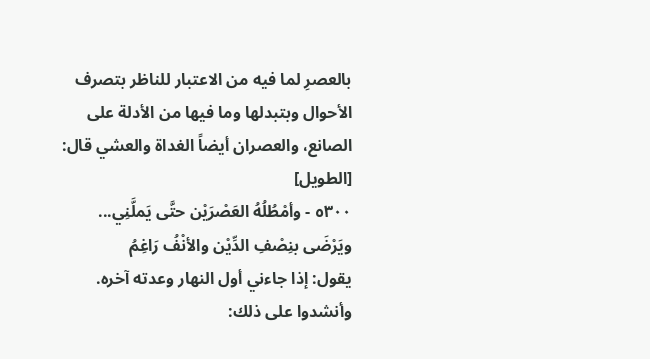بالعصرِ لما فيه من الاعتبار للناظر بتصرف الأحوال وبتبدلها وما فيها من الأدلة على الصانع، والعصران أيضاً الغداة والعشي قال: [الطويل]
٥٣٠٠ - وأمْطُلُهُ العَصْرَيْن حتَّى يَملَّنِي... ويَرْضَى بنِصْفِ الدِّيْن والأنْفُ رَاغِمُ
يقول: إذا جاءني أول النهار وعدته آخره.
وأنشدوا على ذلك: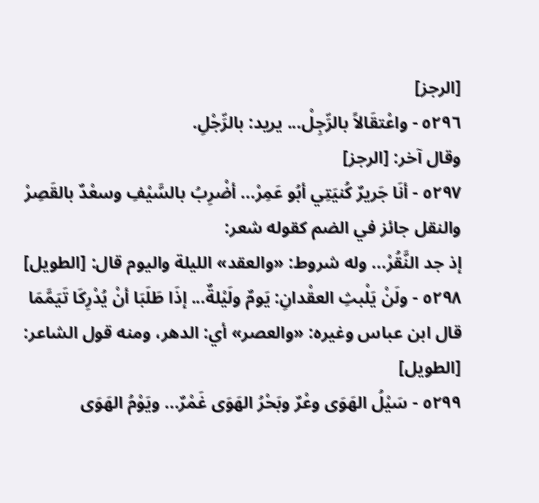[الرجز]
٥٢٩٦ - واعْتقَالاً بالرِّجِلْ... يريد: بالرِّجْلِ.
وقال آخر: [الرجز]
٥٢٩٧ - أنَا جَريرٌ كُنيَتِي أبُو عَمِرْ... أضْرِبُ بالسَّيْفِ وسعْدٌ بالقَصِرْ
والنقل جائز في الضم كقوله شعر:
إذ جد النَّقُرْ... وله شروط: «والعقد» الليلة واليوم قال: [الطويل]
٥٢٩٨ - ولَنْ يَلْبثِ العقْدانِ: يَومٌ ولَيْلةٌ... إذَا طَلَبَا أنْ يُدْرِكَا تَيَمَّمَا
قال ابن عباس وغيره: «والعصر» أي: الدهر، ومنه قول الشاعر: [الطويل]
٥٢٩٩ - سَيْلُ الهَوَى وعْرٌ وبَحْرُ الهَوَى غَمْرٌ... ويَوْمُ الهَوَى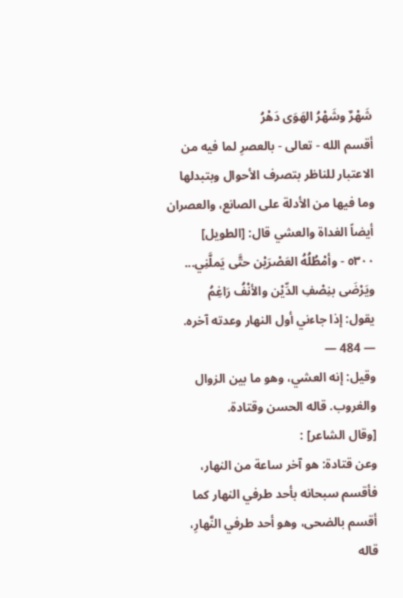شَهْرٌ وشَهْرُ الهَوَى دَهْرُ
أقسم الله - تعالى - بالعصرِ لما فيه من الاعتبار للناظر بتصرف الأحوال وبتبدلها وما فيها من الأدلة على الصانع، والعصران أيضاً الغداة والعشي قال: [الطويل]
٥٣٠٠ - وأمْطُلُهُ العَصْرَيْن حتَّى يَملَّنِي... ويَرْضَى بنِصْفِ الدِّيْن والأنْفُ رَاغِمُ
يقول: إذا جاءني أول النهار وعدته آخره.
— 484 —
وقيل: إنه العشي، وهو ما بين الزوال والغروب. قاله الحسن وقتادة.
[وقال الشاعر] :
وعن قتادة: هو آخر ساعة من النهار، فأقسم سبحانه بأحد طرفي النهار كما أقسم بالضحى، وهو أحد طرفي النَّهارِ، قاله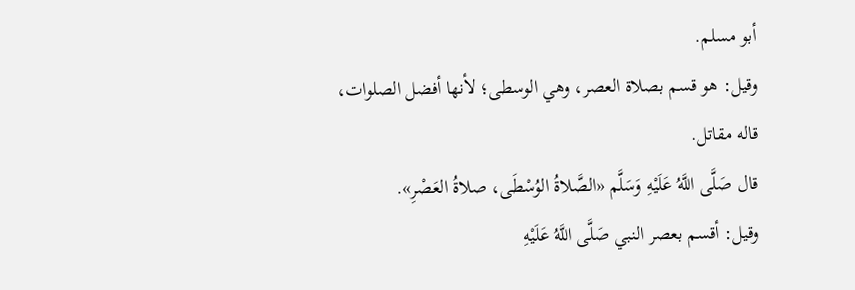أبو مسلم.
وقيل: هو قسم بصلاة العصر، وهي الوسطى؛ لأنها أفضل الصلوات، قاله مقاتل.
قال صَلَّى اللَّهُ عَلَيْهِ وَسَلَّم «الصَّلاةُ الوُسْطَى، صلاةُ العَصْرِ».
وقيل: أقسم بعصر النبي صَلَّى اللَّهُ عَلَيْهِ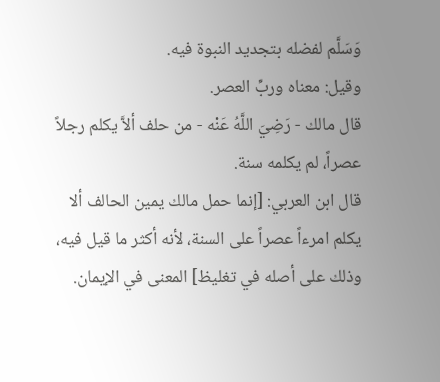وَسَلَّم لفضله بتجديد النبوة فيه.
وقيل: معناه وربِّ العصر.
قال مالك - رَضِيَ اللَّهُ عَنْه - من حلف ألاَّ يكلم رجلاً عصراً، لم يكلمه سنة.
قال ابن العربي: [إنما حمل مالك يمين الحالف ألا يكلم امرءاً عصراً على السنة، لأنه أكثر ما قيل فيه، وذلك على أصله في تغليظ] المعنى في الإيمان.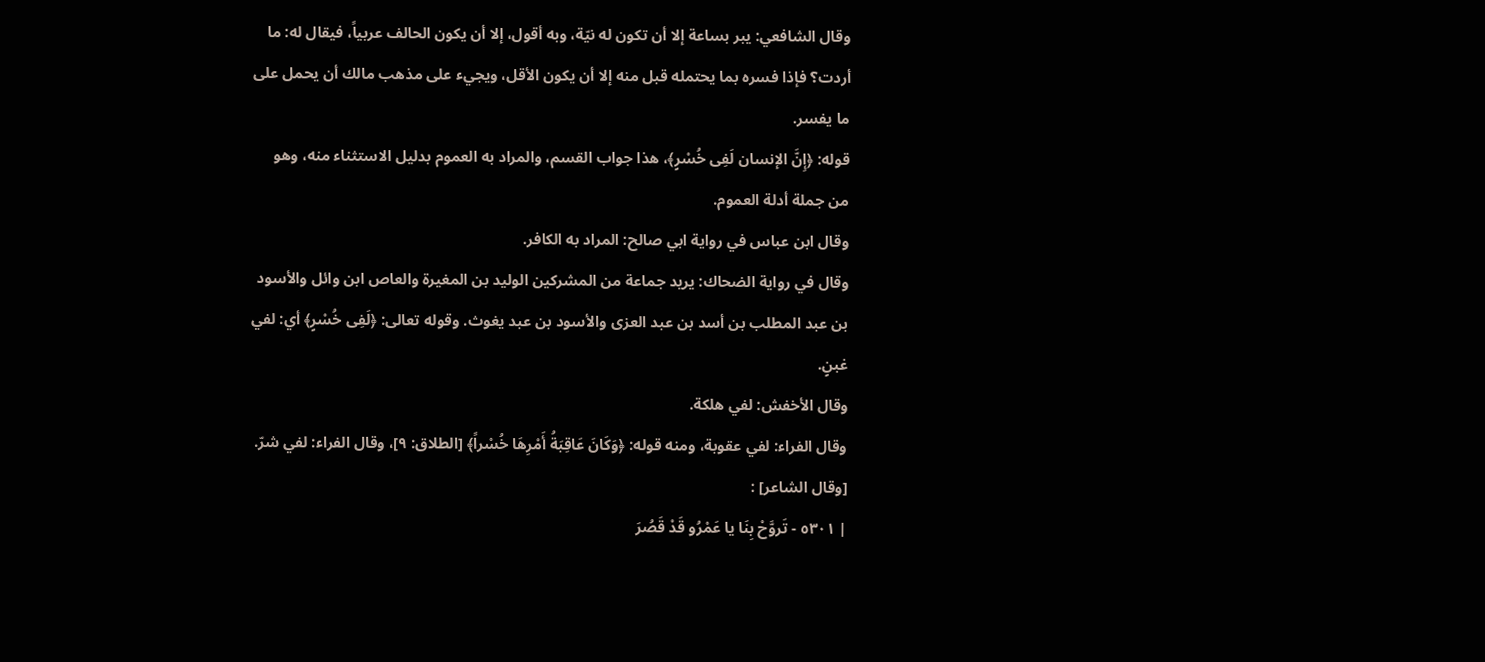وقال الشافعي: يبر بساعة إلا أن تكون له نيّة، وبه أقول، إلا أن يكون الحالف عربياً، فيقال له: ما أردت؟ فإذا فسره بما يحتمله قبل منه إلا أن يكون الأقل، ويجيء على مذهب مالك أن يحمل على ما يفسر.
قوله: ﴿إِنَّ الإنسان لَفِى خُسْرٍ﴾، هذا جواب القسم، والمراد به العموم بدليل الاستثناء منه، وهو من جملة أدلة العموم.
وقال ابن عباس في رواية ابي صالح: المراد به الكافر.
وقال في رواية الضحاك: يريد جماعة من المشركين الوليد بن المغيرة والعاص ابن وائل والأسود بن عبد المطلب بن أسد بن عبد العزى والأسود بن عبد يغوث. وقوله تعالى: ﴿لَفِى خُسْرٍ﴾ أي: لفي غبنٍ.
وقال الأخفش: لفي هلكة.
وقال الفراء: لفي عقوبة، ومنه قوله: ﴿وَكَانَ عَاقِبَةُ أَمْرِهَا خُسْراً﴾ [الطلاق: ٩]، وقال الفراء: لفي شرّ.
[وقال الشاعر] :
| ٥٣٠١ - تَروَّحْ بِنَا يا عَمْرُو قَدْ قَصُرَ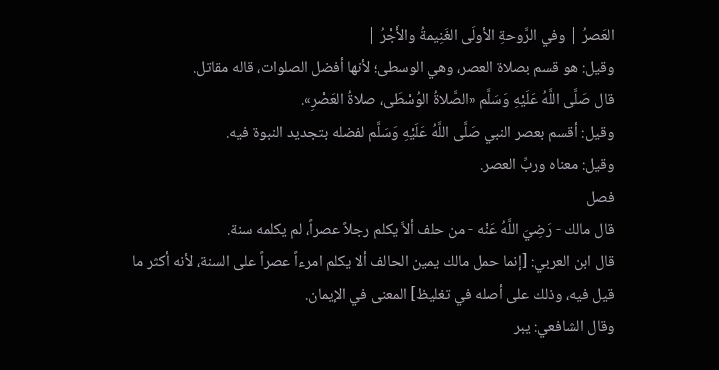العَصرُ | وفي الرَّوحةِ الأولَى الغَنِيمةُ والأَجْرُ |
وقيل: هو قسم بصلاة العصر، وهي الوسطى؛ لأنها أفضل الصلوات، قاله مقاتل.
قال صَلَّى اللَّهُ عَلَيْهِ وَسَلَّم «الصَّلاةُ الوُسْطَى، صلاةُ العَصْرِ».
وقيل: أقسم بعصر النبي صَلَّى اللَّهُ عَلَيْهِ وَسَلَّم لفضله بتجديد النبوة فيه.
وقيل: معناه وربِّ العصر.
فصل
قال مالك - رَضِيَ اللَّهُ عَنْه - من حلف ألاَّ يكلم رجلاً عصراً، لم يكلمه سنة.
قال ابن العربي: [إنما حمل مالك يمين الحالف ألا يكلم امرءاً عصراً على السنة، لأنه أكثر ما قيل فيه، وذلك على أصله في تغليظ] المعنى في الإيمان.
وقال الشافعي: يبر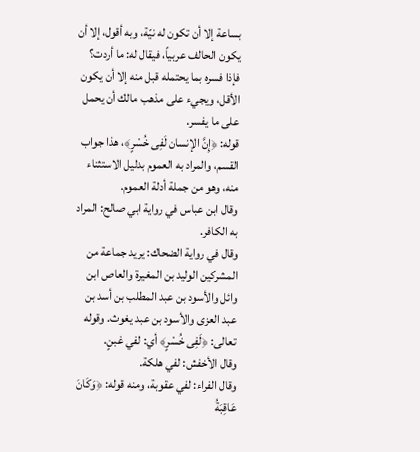بساعة إلا أن تكون له نيّة، وبه أقول، إلا أن يكون الحالف عربياً، فيقال له: ما أردت؟ فإذا فسره بما يحتمله قبل منه إلا أن يكون الأقل، ويجيء على مذهب مالك أن يحمل على ما يفسر.
قوله: ﴿إِنَّ الإنسان لَفِى خُسْرٍ﴾، هذا جواب القسم، والمراد به العموم بدليل الاستثناء منه، وهو من جملة أدلة العموم.
وقال ابن عباس في رواية ابي صالح: المراد به الكافر.
وقال في رواية الضحاك: يريد جماعة من المشركين الوليد بن المغيرة والعاص ابن وائل والأسود بن عبد المطلب بن أسد بن عبد العزى والأسود بن عبد يغوث. وقوله تعالى: ﴿لَفِى خُسْرٍ﴾ أي: لفي غبنٍ.
وقال الأخفش: لفي هلكة.
وقال الفراء: لفي عقوبة، ومنه قوله: ﴿وَكَانَ عَاقِبَةُ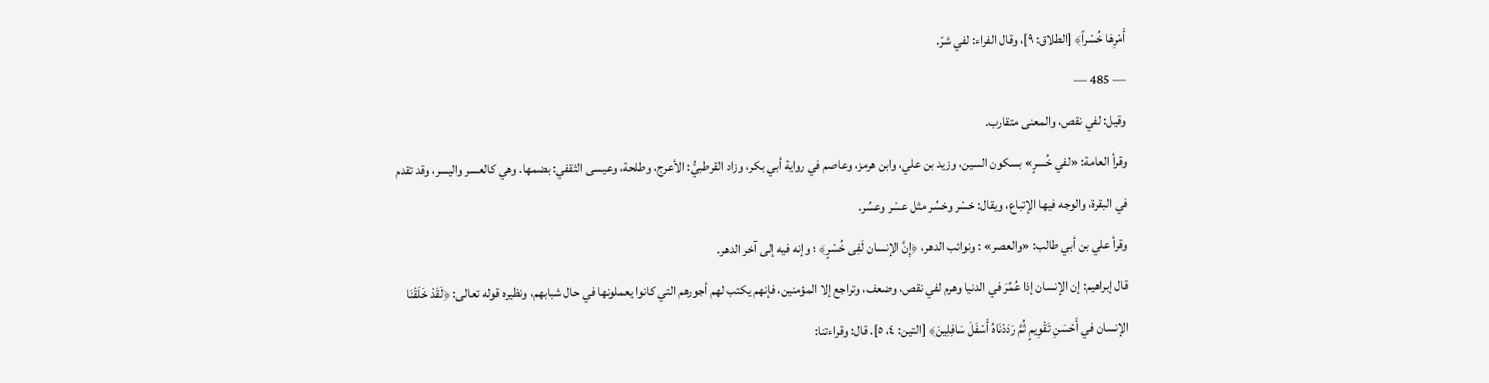أَمْرِهَا خُسْراً﴾ [الطلاق: ٩]، وقال الفراء: لفي شرّ.
— 485 —
وقيل: لفي نقص، والمعنى متقارب.
وقرأ العامة: «لفي خُسرٍ» بسكون السين، وزيد بن علي، وابن هرمز، وعاصم في رواية أبي بكر، وزاد القرطبيُّ: الأعرج، وطلحة، وعيسى الثقفي: بضمها. وهي كالعسر واليسر، وقد تقدم في البقرة، والوجه فيها الإتباع، ويقال: خسْر وخسُر مثل عسْر وعسُر.
وقرأ علي بن أبي طالب: «والعصر» : ونوائب الدهر، ﴿إِنَّ الإنسان لَفِى خُسْرٍ﴾ ؛ وإنه فيه إلى آخر الدهر.
قال إبراهيم: إن الإنسان إذا عُمِّرَ في الدنيا وهرم لفي نقص، وضعف، وتراجع إلا المؤمنين، فإنهم يكتب لهم أجورهم التي كانوا يعملونها في حال شبابهم، ونظيره قوله تعالى: ﴿لَقَدْ خَلَقْنَا الإنسان في أَحْسَنِ تَقْوِيمٍ ثُمَّ رَدَدْنَاهُ أَسْفَلَ سَافِلِينَ﴾ [التين: ٤، ٥]. قال: وقراءتنا: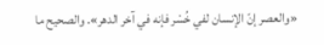«والعصر إنّ الإنسان لفي خُسْر فإنه في آخر الدهر». والصحيح ما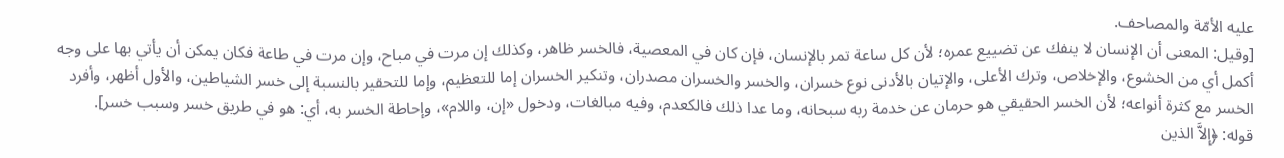عليه الأمّة والمصاحف.
[وقيل: المعنى أن الإنسان لا ينفك عن تضييع عمره؛ لأن كل ساعة تمر بالإنسان، فإن كان في المعصية، فالخسر ظاهر، وكذلك إن مرت في مباح، وإن مرت في طاعة فكان يمكن أن يأتي بها على وجه أكمل أي من الخشوع، والإخلاص، وترك الأعلى، والإتيان بالأدنى نوع خسران، والخسر والخسران مصدران، وتنكير الخسران إما للتعظيم، وإما للتحقير بالنسبة إلى خسر الشياطين، والأول أظهر، وأفرد الخسر مع كثرة أنواعه؛ لأن الخسر الحقيقي هو حرمان عن خدمة ربه سبحانه، وما عدا ذلك فالكعدم، وفيه مبالغات، ودخول «إن، واللام»، وإحاطة الخسر به، أي: هو في طريق خسر وسبب خسر].
قوله: ﴿إِلاَّ الذين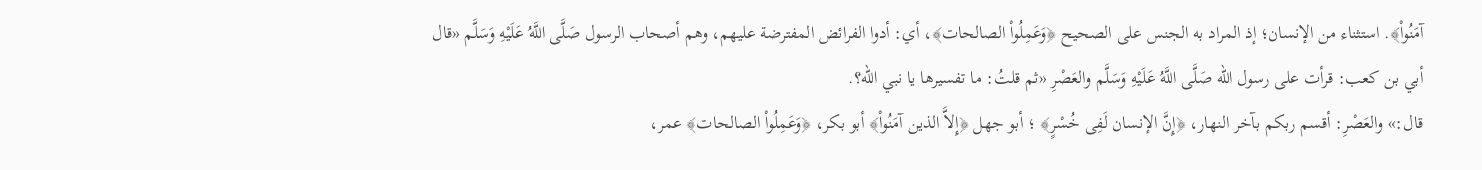آمَنُواْ﴾. استثناء من الإنسان؛ إذ المراد به الجنس على الصحيح ﴿وَعَمِلُواْ الصالحات﴾، أي: أدوا الفرائض المفترضة عليهم، وهم أصحاب الرسول صَلَّى اللَّهُ عَلَيْهِ وَسَلَّم «قال أبي بن كعب: قرأت على رسول الله صَلَّى اللَّهُ عَلَيْهِ وَسَلَّم والعَصْرِ «ثم قلتُ: ما تفسيرها يا نبي الله؟.
قال:» والعَصْرِ: أقسم ربكم بآخر النهار، ﴿إِنَّ الإنسان لَفِى خُسْرٍ﴾ ؛ أبو جهل ﴿إِلاَّ الذين آمَنُواْ﴾ أبو بكر، ﴿وَعَمِلُواْ الصالحات﴾ عمر،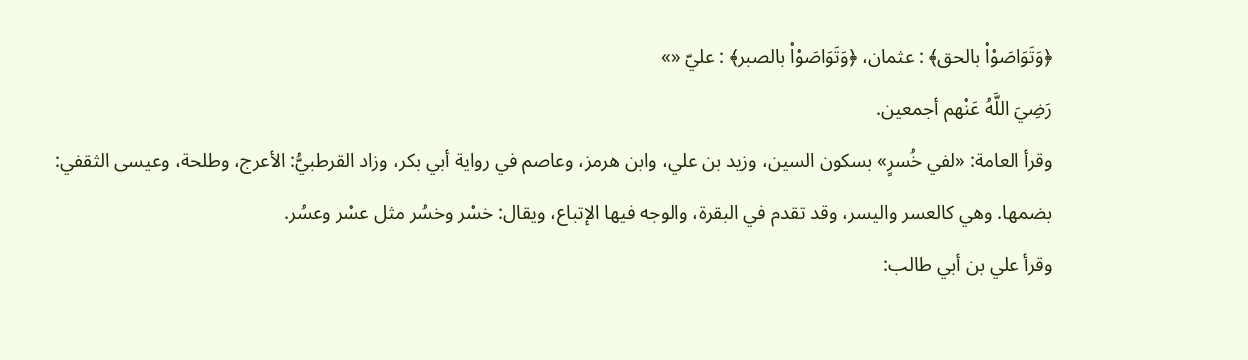﴿وَتَوَاصَوْاْ بالحق﴾ : عثمان، ﴿وَتَوَاصَوْاْ بالصبر﴾ : عليّ «»
رَضِيَ اللَّهُ عَنْهم أجمعين.
وقرأ العامة: «لفي خُسرٍ» بسكون السين، وزيد بن علي، وابن هرمز، وعاصم في رواية أبي بكر، وزاد القرطبيُّ: الأعرج، وطلحة، وعيسى الثقفي: بضمها. وهي كالعسر واليسر، وقد تقدم في البقرة، والوجه فيها الإتباع، ويقال: خسْر وخسُر مثل عسْر وعسُر.
وقرأ علي بن أبي طالب: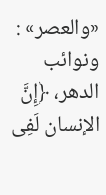«والعصر» : ونوائب الدهر، ﴿إِنَّ الإنسان لَفِى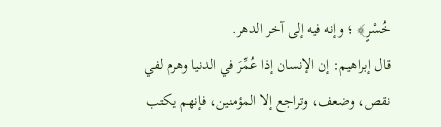خُسْرٍ﴾ ؛ وإنه فيه إلى آخر الدهر.
قال إبراهيم: إن الإنسان إذا عُمِّرَ في الدنيا وهرم لفي نقص، وضعف، وتراجع إلا المؤمنين، فإنهم يكتب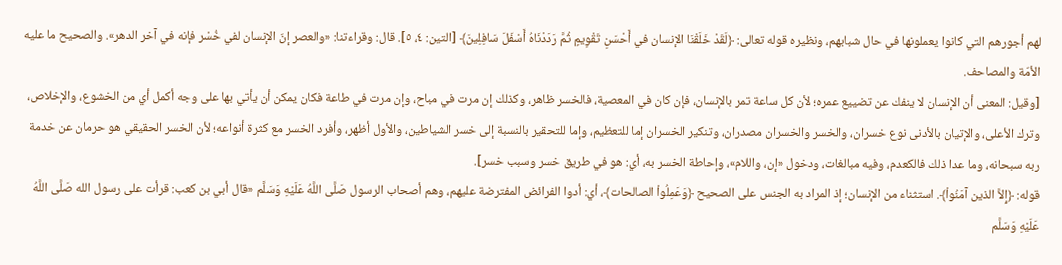لهم أجورهم التي كانوا يعملونها في حال شبابهم، ونظيره قوله تعالى: ﴿لَقَدْ خَلَقْنَا الإنسان في أَحْسَنِ تَقْوِيمٍ ثُمَّ رَدَدْنَاهُ أَسْفَلَ سَافِلِينَ﴾ [التين: ٤، ٥]. قال: وقراءتنا: «والعصر إنّ الإنسان لفي خُسْر فإنه في آخر الدهر». والصحيح ما عليه الأمّة والمصاحف.
[وقيل: المعنى أن الإنسان لا ينفك عن تضييع عمره؛ لأن كل ساعة تمر بالإنسان، فإن كان في المعصية، فالخسر ظاهر، وكذلك إن مرت في مباح، وإن مرت في طاعة فكان يمكن أن يأتي بها على وجه أكمل أي من الخشوع، والإخلاص، وترك الأعلى، والإتيان بالأدنى نوع خسران، والخسر والخسران مصدران، وتنكير الخسران إما للتعظيم، وإما للتحقير بالنسبة إلى خسر الشياطين، والأول أظهر، وأفرد الخسر مع كثرة أنواعه؛ لأن الخسر الحقيقي هو حرمان عن خدمة ربه سبحانه، وما عدا ذلك فالكعدم، وفيه مبالغات، ودخول «إن، واللام»، وإحاطة الخسر به، أي: هو في طريق خسر وسبب خسر].
قوله: ﴿إِلاَّ الذين آمَنُواْ﴾. استثناء من الإنسان؛ إذ المراد به الجنس على الصحيح ﴿وَعَمِلُواْ الصالحات﴾، أي: أدوا الفرائض المفترضة عليهم، وهم أصحاب الرسول صَلَّى اللَّهُ عَلَيْهِ وَسَلَّم «قال أبي بن كعب: قرأت على رسول الله صَلَّى اللَّهُ عَلَيْهِ وَسَلَّم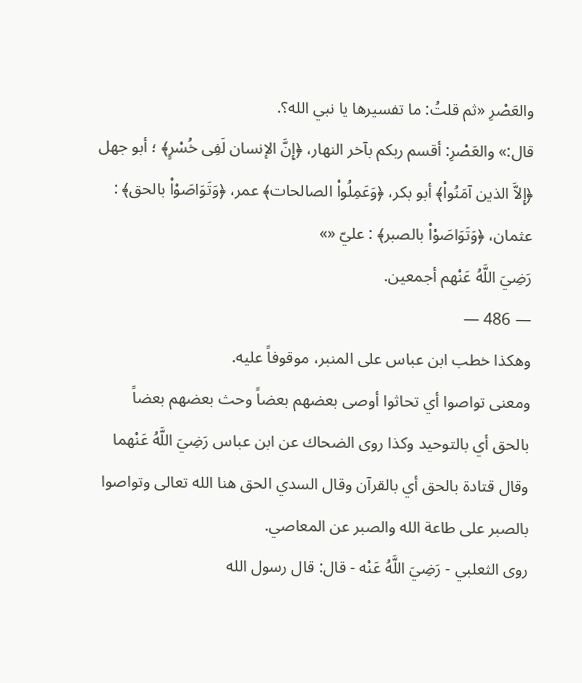والعَصْرِ «ثم قلتُ: ما تفسيرها يا نبي الله؟.
قال:» والعَصْرِ: أقسم ربكم بآخر النهار، ﴿إِنَّ الإنسان لَفِى خُسْرٍ﴾ ؛ أبو جهل ﴿إِلاَّ الذين آمَنُواْ﴾ أبو بكر، ﴿وَعَمِلُواْ الصالحات﴾ عمر، ﴿وَتَوَاصَوْاْ بالحق﴾ : عثمان، ﴿وَتَوَاصَوْاْ بالصبر﴾ : عليّ «»
رَضِيَ اللَّهُ عَنْهم أجمعين.
— 486 —
وهكذا خطب ابن عباس على المنبر، موقوفاً عليه.
ومعنى تواصوا أي تحاثوا أوصى بعضهم بعضاً وحث بعضهم بعضاً بالحق أي بالتوحيد وكذا روى الضحاك عن ابن عباس رَضِيَ اللَّهُ عَنْهما وقال قتادة بالحق أي بالقرآن وقال السدي الحق هنا الله تعالى وتواصوا بالصبر على طاعة الله والصبر عن المعاصي.
روى الثعلبي - رَضِيَ اللَّهُ عَنْه - قال: قال رسول الله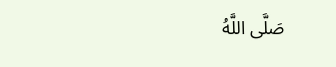صَلَّى اللَّهُ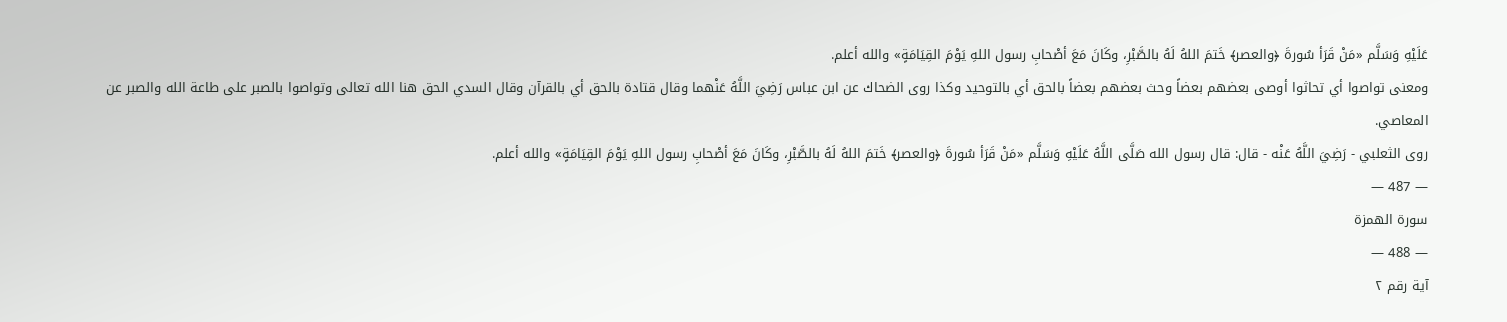عَلَيْهِ وَسَلَّم «مَنْ قَرَأ سُورةَ ﴿والعصر﴾ خَتمَ اللهُ لَهُ بالصَّبْرِ، وكَانَ مَعَ أصْحابِ رسول اللهِ يَوْمَ القِيَامَةٍ» والله أعلم.
ومعنى تواصوا أي تحاثوا أوصى بعضهم بعضاً وحث بعضهم بعضاً بالحق أي بالتوحيد وكذا روى الضحاك عن ابن عباس رَضِيَ اللَّهُ عَنْهما وقال قتادة بالحق أي بالقرآن وقال السدي الحق هنا الله تعالى وتواصوا بالصبر على طاعة الله والصبر عن المعاصي.
روى الثعلبي - رَضِيَ اللَّهُ عَنْه - قال: قال رسول الله صَلَّى اللَّهُ عَلَيْهِ وَسَلَّم «مَنْ قَرَأ سُورةَ ﴿والعصر﴾ خَتمَ اللهُ لَهُ بالصَّبْرِ، وكَانَ مَعَ أصْحابِ رسول اللهِ يَوْمَ القِيَامَةٍ» والله أعلم.
— 487 —
سورة الهمزة
— 488 —
آية رقم ٢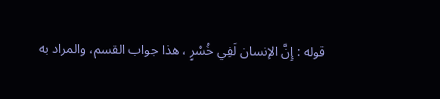قوله : إِنَّ الإنسان لَفِي خُسْرٍ ، هذا جواب القسم، والمراد به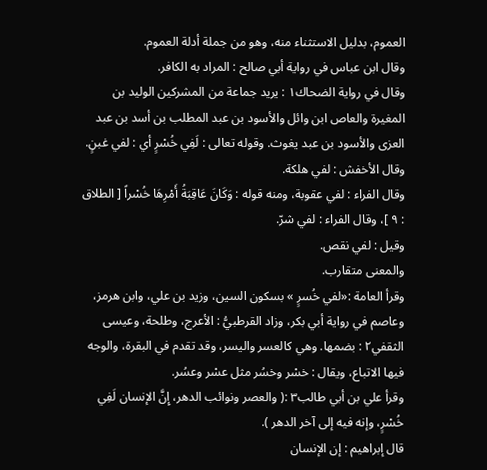العموم، بدليل الاستثناء منه، وهو من جملة أدلة العموم.
وقال ابن عباس في رواية أبي صالح : المراد به الكافر.
وقال في رواية الضحاك١ : يريد جماعة من المشركين الوليد بن المغيرة والعاص ابن وائل والأسود بن عبد المطلب بن أسد بن عبد العزى والأسود بن عبد يغوث. وقوله تعالى : لَفِي خُسْرٍ أي : لفي غبنٍ.
وقال الأخفش : لفي هلكة.
وقال الفراء : لفي عقوبة، ومنه قوله : وَكَانَ عَاقِبَةُ أَمْرِهَا خُسْراً [ الطلاق : ٩ ]، وقال الفراء : لفي شرّ.
وقيل : لفي نقص.
والمعنى متقارب.
وقرأ العامة :«لفي خُسرٍ » بسكون السين، وزيد بن علي، وابن هرمز، وعاصم في رواية أبي بكر، وزاد القرطبيُّ : الأعرج، وطلحة، وعيسى الثقفي٢ : بضمها. وهي كالعسر واليسر، وقد تقدم في البقرة، والوجه فيها الاتباع، ويقال : خسْر وخسُر مثل عسْر وعسُر.
وقرأ علي بن أبي طالب٣ :( والعصر ونوائب الدهر، إِنَّ الإنسان لَفِي خُسْرٍ، وإنه فيه إلى آخر الدهر ).
قال إبراهيم : إن الإنسان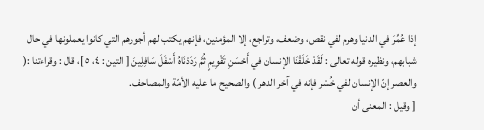إذا عُمِّرَ في الدنيا وهرم لفي نقص، وضعف، وتراجع، إلا المؤمنين، فإنهم يكتب لهم أجورهم التي كانوا يعملونها في حال شبابهم، ونظيره قوله تعالى : لَقَدْ خَلَقْنَا الإنسان في أَحْسَنِ تَقْوِيمٍ ثُمَّ رَدَدْنَاهُ أَسْفَلَ سَافِلِينَ [ التين : ٤، ٥ ]، قال : وقراءتنا :( والعصر إنّ الإنسان لفي خُسْر فإنه في آخر الدهر ) والصحيح ما عليه الأمّة والمصاحف.
[ وقيل : المعنى أن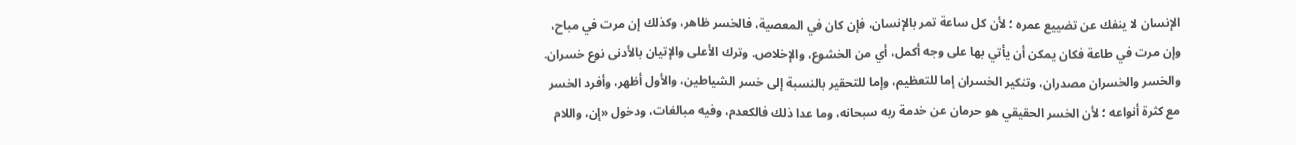الإنسان لا ينفك عن تضييع عمره ؛ لأن كل ساعة تمر بالإنسان، فإن كان في المعصية، فالخسر ظاهر، وكذلك إن مرت في مباح، وإن مرت في طاعة فكان يمكن أن يأتي بها على وجه أكمل، أي من الخشوع، والإخلاص. وترك الأعلى والإتيان بالأدنى نوع خسران. والخسر والخسران مصدران، وتنكير الخسران إما للتعظيم، وإما للتحقير بالنسبة إلى خسر الشياطين، والأول أظهر، وأفرد الخسر مع كثرة أنواعه ؛ لأن الخسر الحقيقي هو حرمان عن خدمة ربه سبحانه، وما عدا ذلك فالكعدم، وفيه مبالغات، ودخول «إن، واللام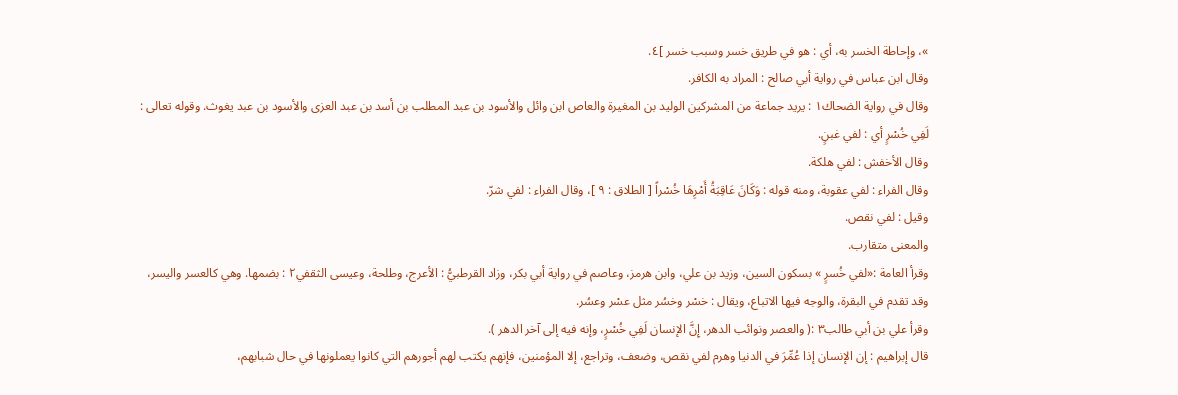»، وإحاطة الخسر به، أي : هو في طريق خسر وسبب خسر ]٤.
وقال ابن عباس في رواية أبي صالح : المراد به الكافر.
وقال في رواية الضحاك١ : يريد جماعة من المشركين الوليد بن المغيرة والعاص ابن وائل والأسود بن عبد المطلب بن أسد بن عبد العزى والأسود بن عبد يغوث. وقوله تعالى : لَفِي خُسْرٍ أي : لفي غبنٍ.
وقال الأخفش : لفي هلكة.
وقال الفراء : لفي عقوبة، ومنه قوله : وَكَانَ عَاقِبَةُ أَمْرِهَا خُسْراً [ الطلاق : ٩ ]، وقال الفراء : لفي شرّ.
وقيل : لفي نقص.
والمعنى متقارب.
وقرأ العامة :«لفي خُسرٍ » بسكون السين، وزيد بن علي، وابن هرمز، وعاصم في رواية أبي بكر، وزاد القرطبيُّ : الأعرج، وطلحة، وعيسى الثقفي٢ : بضمها. وهي كالعسر واليسر، وقد تقدم في البقرة، والوجه فيها الاتباع، ويقال : خسْر وخسُر مثل عسْر وعسُر.
وقرأ علي بن أبي طالب٣ :( والعصر ونوائب الدهر، إِنَّ الإنسان لَفِي خُسْرٍ، وإنه فيه إلى آخر الدهر ).
قال إبراهيم : إن الإنسان إذا عُمِّرَ في الدنيا وهرم لفي نقص، وضعف، وتراجع، إلا المؤمنين، فإنهم يكتب لهم أجورهم التي كانوا يعملونها في حال شبابهم،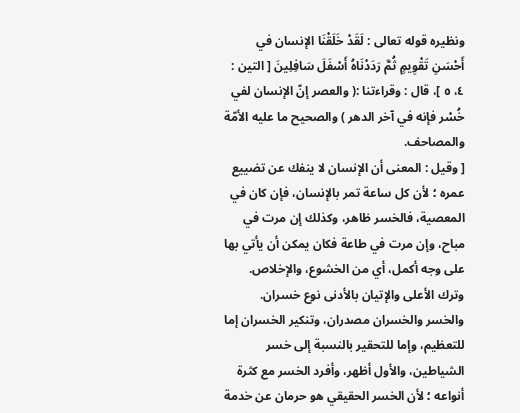ونظيره قوله تعالى : لَقَدْ خَلَقْنَا الإنسان في أَحْسَنِ تَقْوِيمٍ ثُمَّ رَدَدْنَاهُ أَسْفَلَ سَافِلِينَ [ التين : ٤، ٥ ]، قال : وقراءتنا :( والعصر إنّ الإنسان لفي خُسْر فإنه في آخر الدهر ) والصحيح ما عليه الأمّة والمصاحف.
[ وقيل : المعنى أن الإنسان لا ينفك عن تضييع عمره ؛ لأن كل ساعة تمر بالإنسان، فإن كان في المعصية، فالخسر ظاهر، وكذلك إن مرت في مباح، وإن مرت في طاعة فكان يمكن أن يأتي بها على وجه أكمل، أي من الخشوع، والإخلاص. وترك الأعلى والإتيان بالأدنى نوع خسران. والخسر والخسران مصدران، وتنكير الخسران إما للتعظيم، وإما للتحقير بالنسبة إلى خسر الشياطين، والأول أظهر، وأفرد الخسر مع كثرة أنواعه ؛ لأن الخسر الحقيقي هو حرمان عن خدمة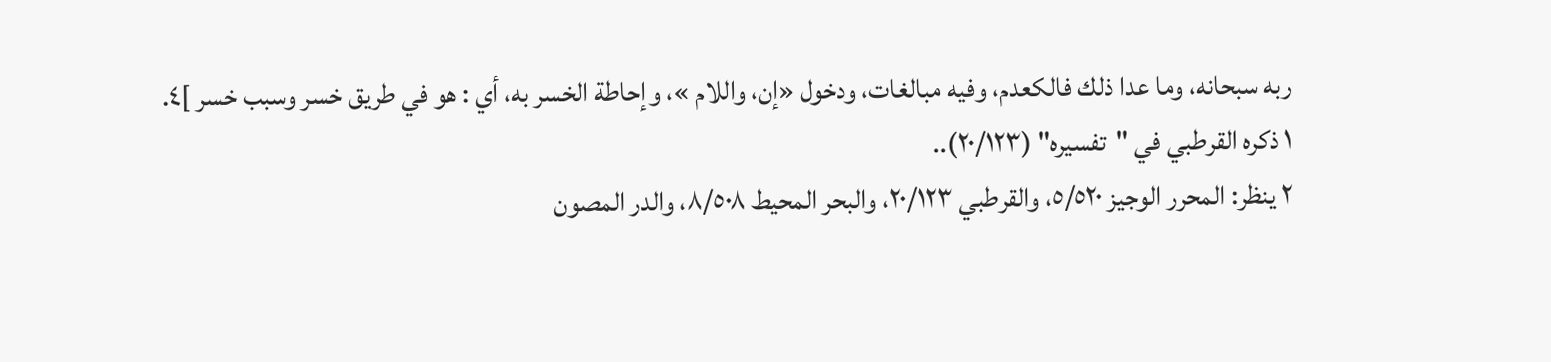ربه سبحانه، وما عدا ذلك فالكعدم، وفيه مبالغات، ودخول «إن، واللام »، وإحاطة الخسر به، أي : هو في طريق خسر وسبب خسر ]٤.
١ ذكره القرطبي في "تفسيره" (٢٠/١٢٣)..
٢ ينظر: المحرر الوجيز ٥/٥٢٠، والقرطبي ٢٠/١٢٣، والبحر المحيط ٨/٥٠٨، والدر المصون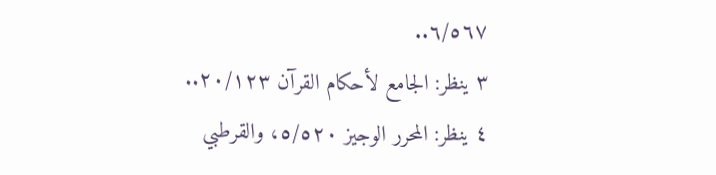٦/٥٦٧..
٣ ينظر: الجامع لأحكام القرآن ٢٠/١٢٣..
٤ ينظر: المحرر الوجيز ٥/٥٢٠، والقرطبي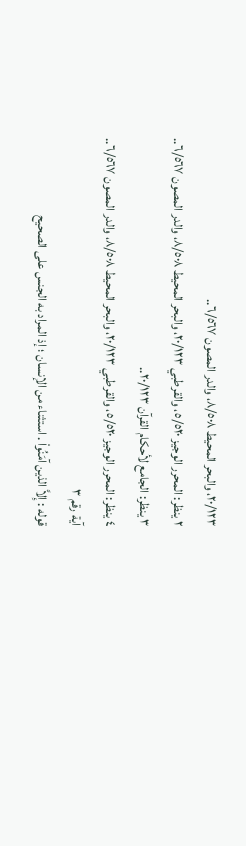٢٠/١٢٣، والبحر المحيط ٨/٥٠٨، والدر المصون ٦/٥٦٧..
٢ ينظر: المحرر الوجيز ٥/٥٢٠، والقرطبي ٢٠/١٢٣، والبحر المحيط ٨/٥٠٨، والدر المصون ٦/٥٦٧..
٣ ينظر: الجامع لأحكام القرآن ٢٠/١٢٣..
٤ ينظر: المحرر الوجيز ٥/٥٢٠، والقرطبي ٢٠/١٢٣، والبحر المحيط ٨/٥٠٨، والدر المصون ٦/٥٦٧..
آية رقم ٣
قوله : إِلاَّ الذين آمَنُواْ . استثناء من الإنسان ؛ إذ المراد به الجنس على الصحيح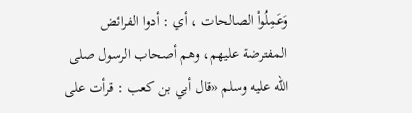وَعَمِلُواْ الصالحات ، أي : أدوا الفرائض المفترضة عليهم، وهم أصحاب الرسول صلى الله عليه وسلم «قال أبي بن كعب : قرأت على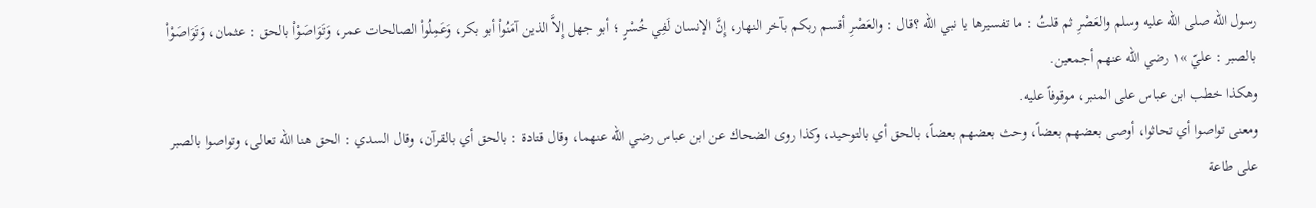رسول الله صلى الله عليه وسلم والعَصْرِ ثم قلتُ : ما تفسيرها يا نبي الله ؟قال : والعَصْرِ أقسم ربكم بآخر النهار، إِنَّ الإنسان لَفِي خُسْرٍ ؛ أبو جهل إِلاَّ الذين آمَنُواْ أبو بكر، وَعَمِلُواْ الصالحات عمر، وَتَوَاصَوْاْ بالحق : عثمان، وَتَوَاصَوْاْ بالصبر : عليّ »١ رضي الله عنهم أجمعين.
وهكذا خطب ابن عباس على المنبر، موقوفاً عليه.
ومعنى تواصوا أي تحاثوا، أوصى بعضهم بعضاً، وحث بعضهم بعضاً، بالحق أي بالتوحيد، وكذا روى الضحاك عن ابن عباس رضي الله عنهما، وقال قتادة : بالحق أي بالقرآن، وقال السدي : الحق هنا الله تعالى، وتواصوا بالصبر على طاعة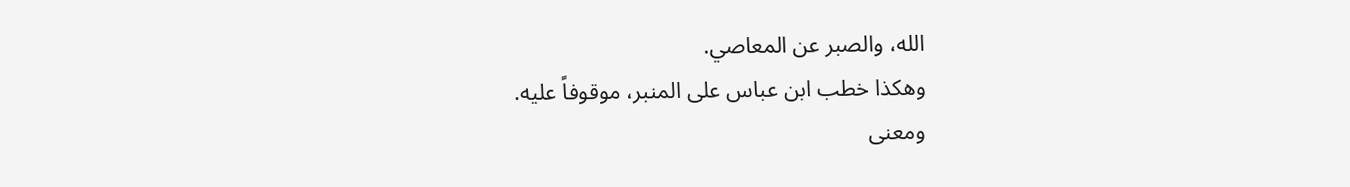الله، والصبر عن المعاصي.
وهكذا خطب ابن عباس على المنبر، موقوفاً عليه.
ومعنى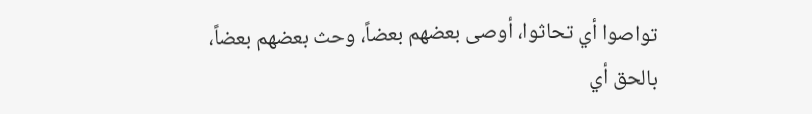تواصوا أي تحاثوا، أوصى بعضهم بعضاً، وحث بعضهم بعضاً، بالحق أي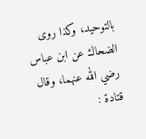بالتوحيد، وكذا روى الضحاك عن ابن عباس رضي الله عنهما، وقال قتادة :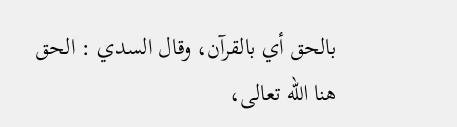بالحق أي بالقرآن، وقال السدي : الحق هنا الله تعالى،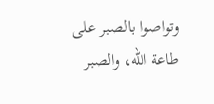وتواصوا بالصبر على طاعة الله، والصبر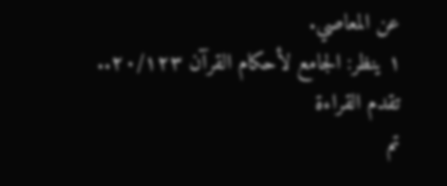عن المعاصي.
١ ينظر: الجامع لأحكام القرآن ٢٠/١٢٣..
تقدم القراءة
تم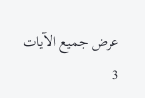عرض جميع الآيات
3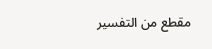مقطع من التفسير